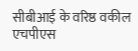सीबीआई के वरिष्ठ वकील एचपीएस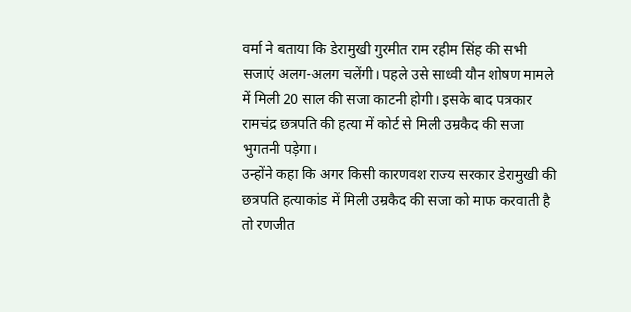वर्मा ने बताया कि डेरामुखी गुरमीत राम रहीम सिंह की सभी सजाएं अलग-अलग चलेंगी। पहले उसे साध्वी यौन शोषण मामले में मिली 20 साल की सजा काटनी होगी। इसके बाद पत्रकार रामचंद्र छत्रपति की हत्या में कोर्ट से मिली उम्रकैद की सजा भुगतनी पड़ेगा।
उन्होंने कहा कि अगर किसी कारणवश राज्य सरकार डेरामुखी की छत्रपति हत्याकांड में मिली उम्रकैद की सजा को माफ करवाती है तो रणजीत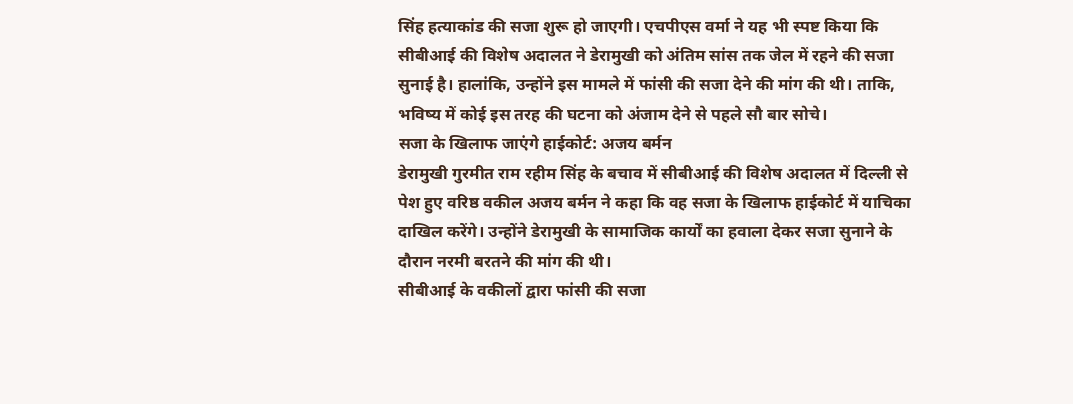सिंह हत्याकांड की सजा शुरू हो जाएगी। एचपीएस वर्मा ने यह भी स्पष्ट किया कि सीबीआई की विशेष अदालत ने डेरामुखी को अंतिम सांस तक जेल में रहने की सजा सुनाई है। हालांकि, उन्होंने इस मामले में फांसी की सजा देने की मांग की थी। ताकि, भविष्य में कोई इस तरह की घटना को अंजाम देने से पहले सौ बार सोचे।
सजा के खिलाफ जाएंगे हाईकोर्ट: अजय बर्मन
डेरामुखी गुरमीत राम रहीम सिंह के बचाव में सीबीआई की विशेष अदालत में दिल्ली से पेश हुए वरिष्ठ वकील अजय बर्मन ने कहा कि वह सजा के खिलाफ हाईकोर्ट में याचिका दाखिल करेंगे। उन्होंने डेरामुखी के सामाजिक कार्यों का हवाला देकर सजा सुनाने के दौरान नरमी बरतने की मांग की थी।
सीबीआई के वकीलों द्वारा फांसी की सजा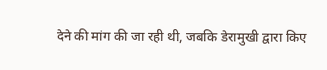देने की मांग की जा रही थी, जबकि डेरामुखी द्वारा किए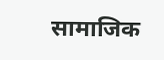सामाजिक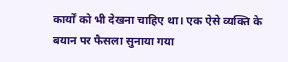कार्यों को भी देखना चाहिए था। एक ऐसे व्यक्ति के बयान पर फैसला सुनाया गया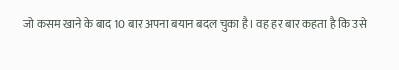जो कसम खाने के बाद 10 बार अपना बयान बदल चुका है। वह हर बार कहता है कि उसे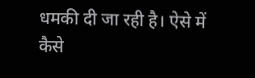धमकी दी जा रही है। ऐसे में कैसे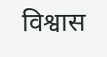विश्वास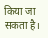किया जा सकता है।